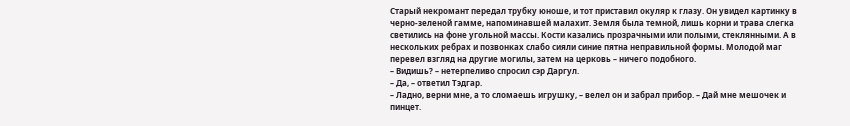Старый некромант передал трубку юноше, и тот приставил окуляр к глазу. Он увидел картинку в черно-зеленой гамме, напоминавшей малахит. Земля была темной, лишь корни и трава слегка светились на фоне угольной массы. Кости казались прозрачными или полыми, стеклянными. А в нескольких ребрах и позвонках слабо сияли синие пятна неправильной формы. Молодой маг перевел взгляд на другие могилы, затем на церковь – ничего подобного.
– Видишь? – нетерпеливо спросил сэр Даргул.
– Да, – ответил Тэдгар.
– Ладно, верни мне, а то сломаешь игрушку, – велел он и забрал прибор. – Дай мне мешочек и пинцет.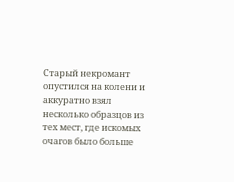Старый некромант опустился на колени и аккуратно взял несколько образцов из тех мест, где искомых очагов было больше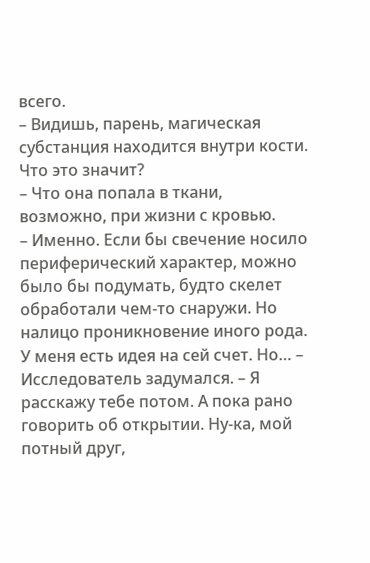всего.
– Видишь, парень, магическая субстанция находится внутри кости. Что это значит?
– Что она попала в ткани, возможно, при жизни с кровью.
– Именно. Если бы свечение носило периферический характер, можно было бы подумать, будто скелет обработали чем-то снаружи. Но налицо проникновение иного рода. У меня есть идея на сей счет. Но… – Исследователь задумался. – Я расскажу тебе потом. А пока рано говорить об открытии. Ну-ка, мой потный друг,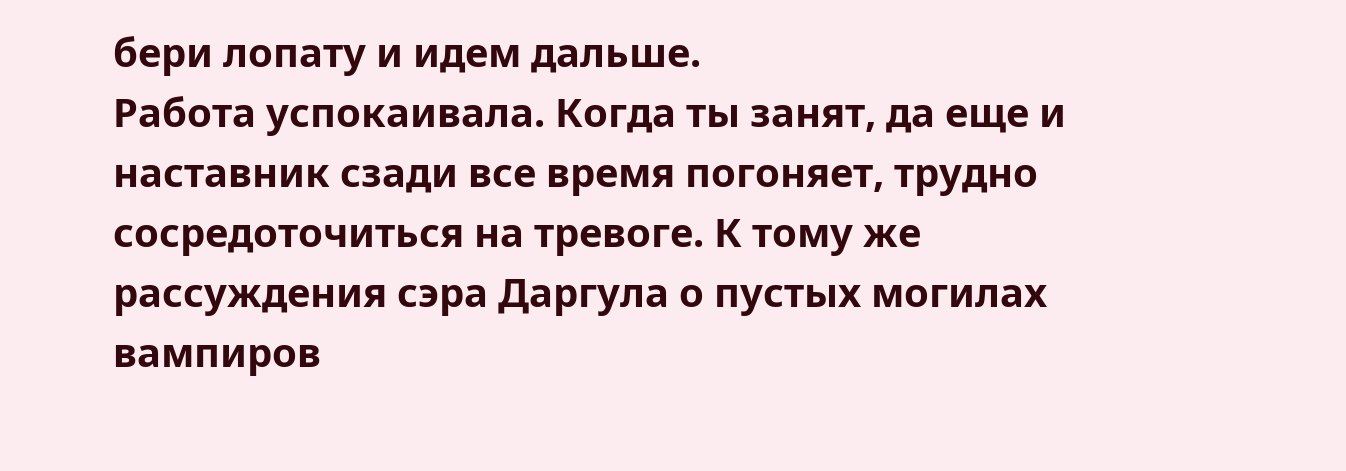бери лопату и идем дальше.
Работа успокаивала. Когда ты занят, да еще и наставник сзади все время погоняет, трудно сосредоточиться на тревоге. К тому же рассуждения сэра Даргула о пустых могилах вампиров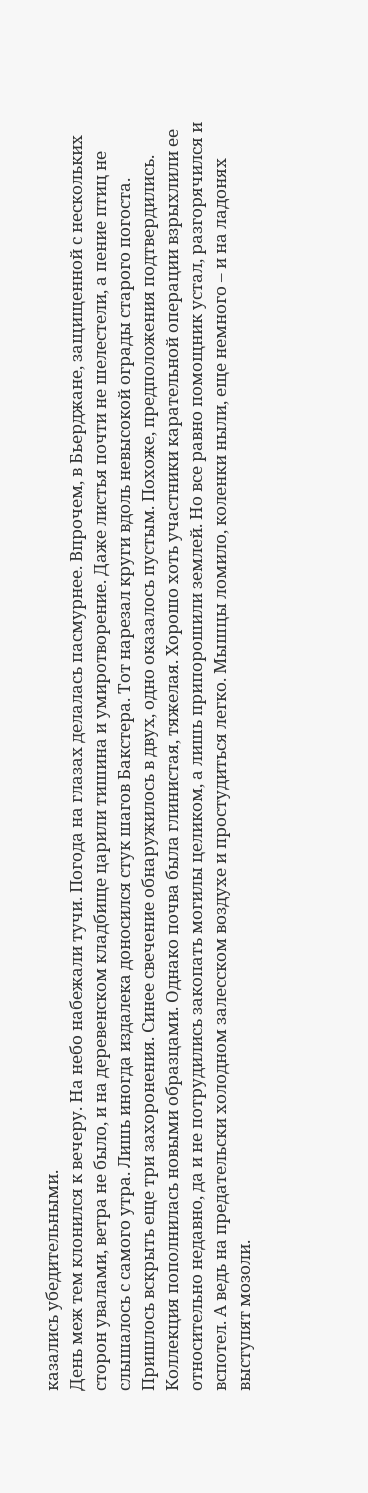казались убедительными.
День меж тем клонился к вечеру. На небо набежали тучи. Погода на глазах делалась пасмурнее. Впрочем, в Бьерджане, защищенной с нескольких сторон увалами, ветра не было, и на деревенском кладбище царили тишина и умиротворение. Даже листья почти не шелестели, а пение птиц не слышалось с самого утра. Лишь иногда издалека доносился стук шагов Бакстера. Тот нарезал круги вдоль невысокой ограды старого погоста.
Пришлось вскрыть еще три захоронения. Синее свечение обнаружилось в двух, одно оказалось пустым. Похоже, предположения подтвердились. Коллекция пополнилась новыми образцами. Однако почва была глинистая, тяжелая. Хорошо хоть участники карательной операции взрыхлили ее относительно недавно, да и не потрудились закопать могилы целиком, а лишь припорошили землей. Но все равно помощник устал, разгорячился и вспотел. А ведь на предательски холодном залесском воздухе и простудиться легко. Мышцы ломило, коленки ныли, еще немного – и на ладонях выступят мозоли.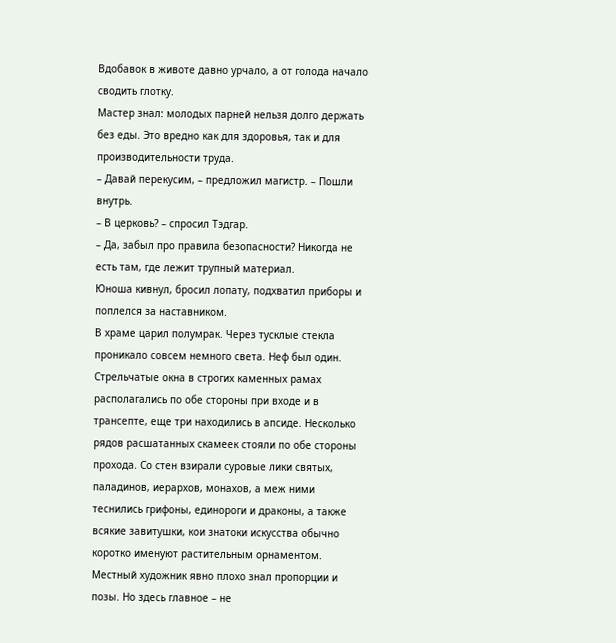Вдобавок в животе давно урчало, а от голода начало сводить глотку.
Мастер знал: молодых парней нельзя долго держать без еды. Это вредно как для здоровья, так и для производительности труда.
– Давай перекусим, – предложил магистр. – Пошли внутрь.
– В церковь? – спросил Тэдгар.
– Да, забыл про правила безопасности? Никогда не есть там, где лежит трупный материал.
Юноша кивнул, бросил лопату, подхватил приборы и поплелся за наставником.
В храме царил полумрак. Через тусклые стекла проникало совсем немного света. Неф был один. Стрельчатые окна в строгих каменных рамах располагались по обе стороны при входе и в трансепте, еще три находились в апсиде. Несколько рядов расшатанных скамеек стояли по обе стороны прохода. Со стен взирали суровые лики святых, паладинов, иерархов, монахов, а меж ними теснились грифоны, единороги и драконы, а также всякие завитушки, кои знатоки искусства обычно коротко именуют растительным орнаментом. Местный художник явно плохо знал пропорции и позы. Но здесь главное – не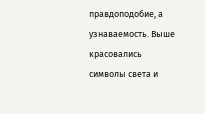правдоподобие, а узнаваемость. Выше красовались символы света и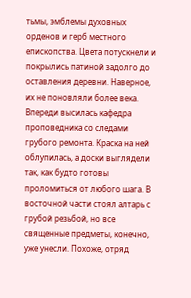тьмы, эмблемы духовных орденов и герб местного епископства. Цвета потускнели и покрылись патиной задолго до оставления деревни. Наверное, их не поновляли более века. Впереди высилась кафедра проповедника со следами грубого ремонта. Краска на ней облупилась, а доски выглядели так, как будто готовы проломиться от любого шага. В восточной части стоял алтарь с грубой резьбой, но все священные предметы, конечно, уже унесли. Похоже, отряд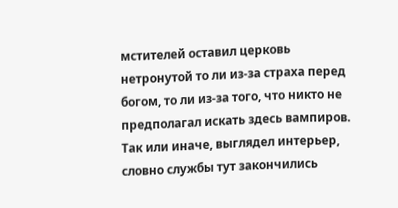мстителей оставил церковь нетронутой то ли из-за страха перед богом, то ли из-за того, что никто не предполагал искать здесь вампиров. Так или иначе, выглядел интерьер, словно службы тут закончились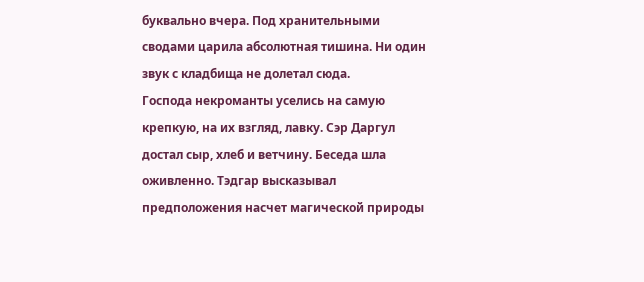буквально вчера. Под хранительными сводами царила абсолютная тишина. Ни один звук с кладбища не долетал сюда.
Господа некроманты уселись на самую крепкую, на их взгляд, лавку. Сэр Даргул достал сыр, хлеб и ветчину. Беседа шла оживленно. Тэдгар высказывал предположения насчет магической природы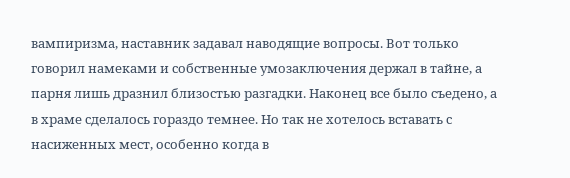вампиризма, наставник задавал наводящие вопросы. Вот только говорил намеками и собственные умозаключения держал в тайне, а парня лишь дразнил близостью разгадки. Наконец все было съедено, а в храме сделалось гораздо темнее. Но так не хотелось вставать с насиженных мест, особенно когда в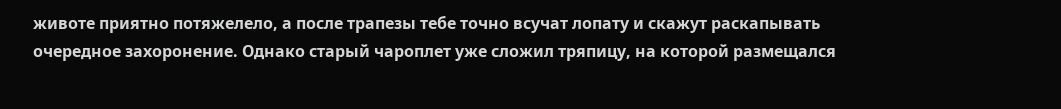животе приятно потяжелело, а после трапезы тебе точно всучат лопату и скажут раскапывать очередное захоронение. Однако старый чароплет уже сложил тряпицу, на которой размещался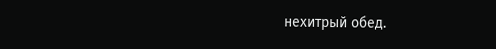нехитрый обед.